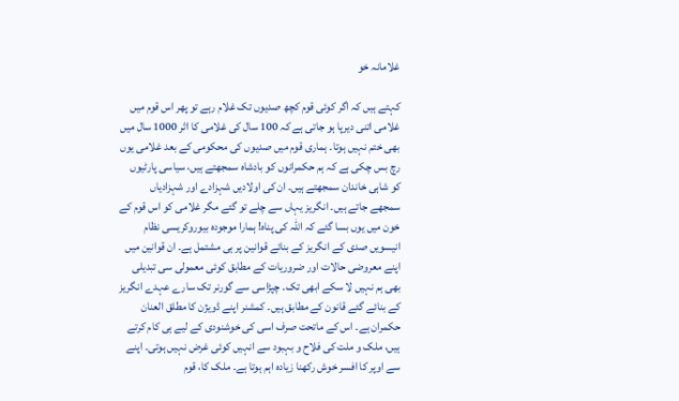غلامانہ خو

کہتے ہیں کہ اگر کوئی قوم کچھ صدیوں تک غلام رہے تو پھر اس قوم میں غلامی اتنی دیرپا ہو جاتی ہے کہ 100 سال کی غلامی کا اثر 1000 سال میں بھی ختم نہیں ہوتا۔ ہماری قوم میں صدیوں کی محکومی کے بعد غلامی یوں رچ بس چکی ہے کہ ہم حکمرانوں کو بادشاہ سمجھتے ہیں، سیاسی پارٹیوں کو شاہی خاندان سمجھتے ہیں۔ ان کی اولادیں شہزادے اور شہزادیاں سمجھے جاتے ہیں۔ انگریز یہاں سے چلے تو گئے مگر غلامی کو اس قوم کے خون میں یوں بسا گئے کہ اللہ کی پناہ! ہمارا موجودہ بیوروکریسی نظام انیسویں صدی کے انگریز کے بنائے قوانین پر ہی مشتمل ہے۔ ان قوانین میں اپنے معروضی حالات اور ضروریات کے مطابق کوئی معمولی سی تبدیلی بھی ہم نہیں لا سکے ابھی تک۔ چپڑاسی سے گورنر تک سارے عہدے انگریز کے بنائے گئے قانون کے مطابق ہیں۔ کمشنر اپنے ڈویژن کا مطلق العنان حکمران ہے۔ اس کے ماتحت صرف اسی کی خوشنودی کے لیے ہی کام کرتے ہیں، ملک و ملت کی فلاح و بہبود سے انہیں کوئی غرض نہیں ہوتی۔ اپنے سے اوپر کا افسر خوش رکھنا زیادہ اہم ہوتا ہے۔ ملک کا، قوم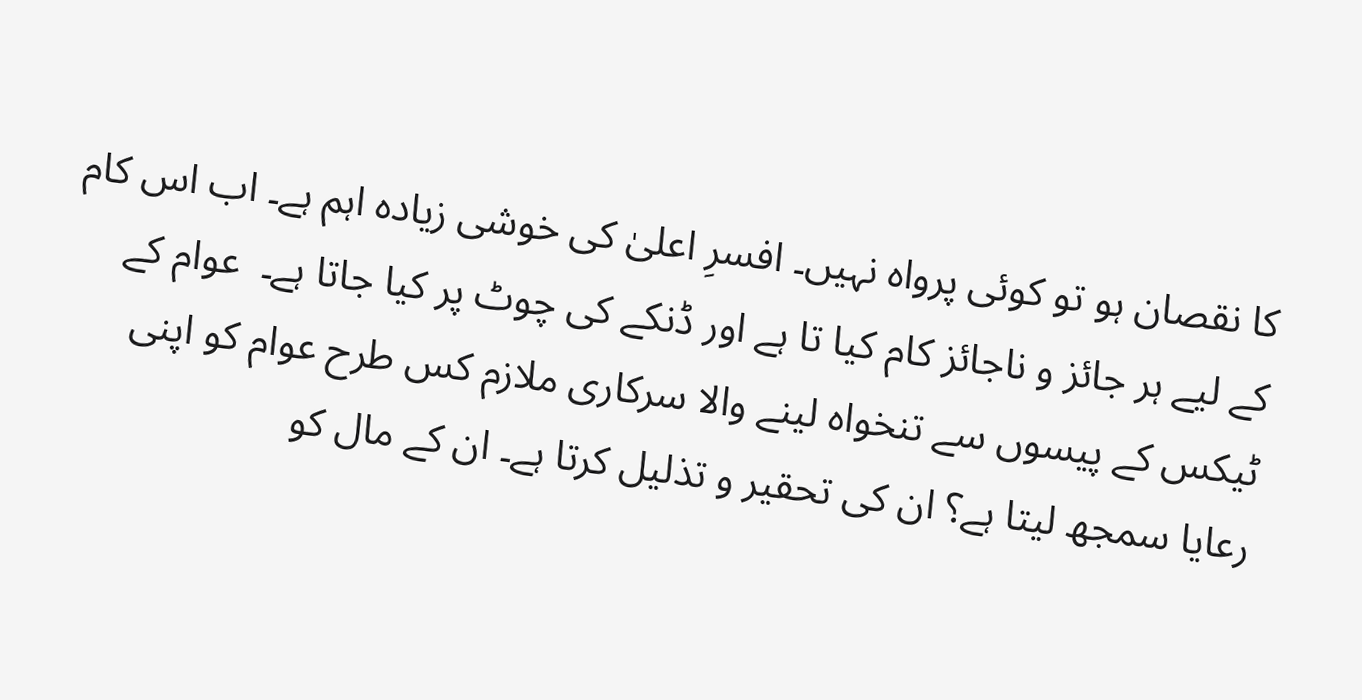کا نقصان ہو تو کوئی پرواہ نہیں۔ افسرِ اعلیٰ کی خوشی زیادہ اہم ہے۔ اب اس کام کے لیے ہر جائز و ناجائز کام کیا تا ہے اور ڈنکے کی چوٹ پر کیا جاتا ہے۔  عوام کے ٹیکس کے پیسوں سے تنخواہ لینے والا سرکاری ملازم کس طرح عوام کو اپنی رعایا سمجھ لیتا ہے؟ ان کی تحقیر و تذلیل کرتا ہے۔ ان کے مال کو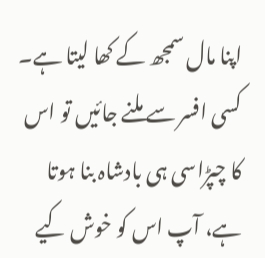اپنا مال سمجھ کے کھا لیتا ہے۔ کسی افسر سے ملنے جائیں تو اس کا چپڑاسی ہی بادشاہ بنا ہوتا ہے، آپ اس کو خوش کیے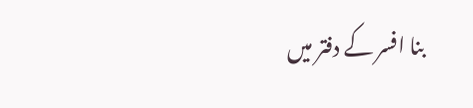بنا افسر کے دفتر میں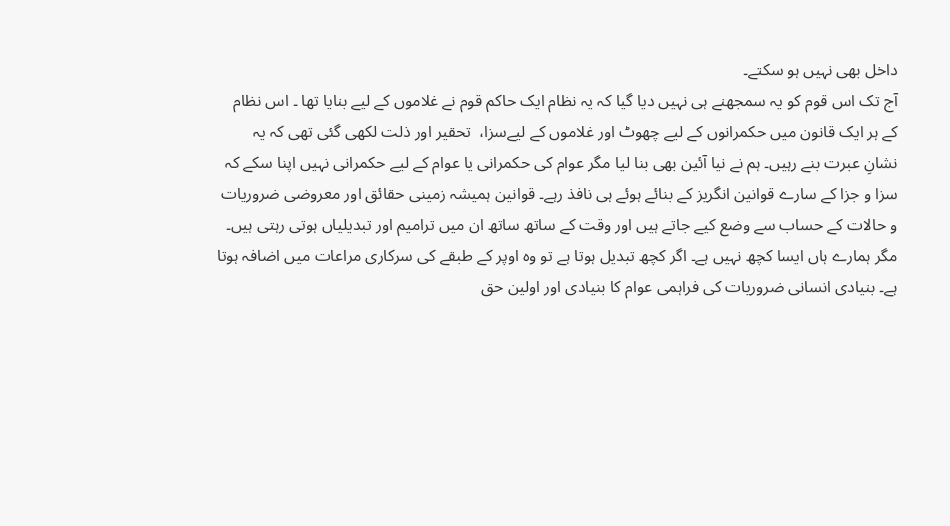داخل بھی نہیں ہو سکتے۔
آج تک اس قوم کو یہ سمجھنے ہی نہیں دیا گیا کہ یہ نظام ایک حاکم قوم نے غلاموں کے لیے بنایا تھا ۔ اس نظام کے ہر ایک قانون میں حکمرانوں کے لیے چھوٹ اور غلاموں کے لیےسزا،  تحقیر اور ذلت لکھی گئی تھی کہ یہ نشانِ عبرت بنے رہیں۔ ہم نے نیا آئین بھی بنا لیا مگر عوام کی حکمرانی یا عوام کے لیے حکمرانی نہیں اپنا سکے کہ سزا و جزا کے سارے قوانین انگریز کے بنائے ہوئے ہی نافذ رہے۔ قوانین ہمیشہ زمینی حقائق اور معروضی ضروریات و حالات کے حساب سے وضع کیے جاتے ہیں اور وقت کے ساتھ ساتھ ان میں ترامیم اور تبدیلیاں ہوتی رہتی ہیں۔ مگر ہمارے ہاں ایسا کچھ نہیں ہے۔ اگر کچھ تبدیل ہوتا ہے تو وہ اوپر کے طبقے کی سرکاری مراعات میں اضافہ ہوتا ہے۔ بنیادی انسانی ضروریات کی فراہمی عوام کا بنیادی اور اولین حق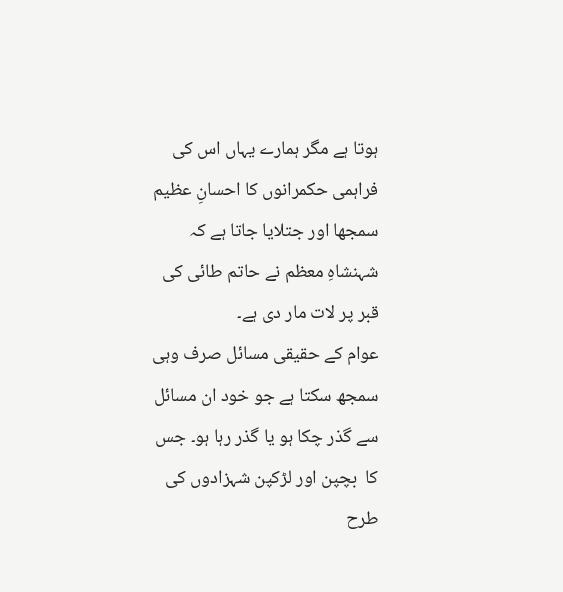ہوتا ہے مگر ہمارے یہاں اس کی فراہمی حکمرانوں کا احسانِ عظیم سمجھا اور جتلایا جاتا ہے کہ شہنشاہِ معظم نے حاتم طائی کی قبر پر لات مار دی ہے۔
عوام کے حقیقی مسائل صرف وہی سمجھ سکتا ہے جو خود ان مسائل سے گذر چکا ہو یا گذر رہا ہو۔ جس کا  بچپن اور لڑکپن شہزادوں کی طرح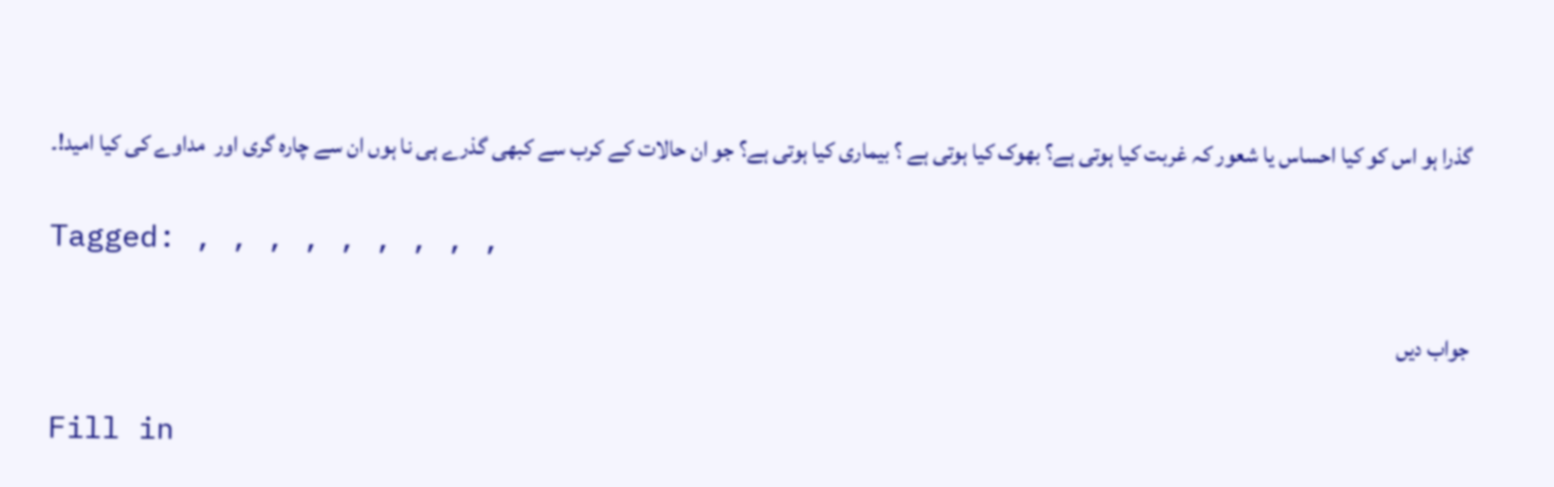گذرا ہو اس کو کیا احساس یا شعور کہ غربت کیا ہوتی ہے؟ بھوک کیا ہوتی ہے ؟ بیماری کیا ہوتی ہے؟ جو ان حالات کے کرب سے کبھی گذرے ہی نا ہوں ان سے چارہ گری اور  مداوے کی کیا امید!۔

Tagged: , , , , , , , , ,

جواب دیں

Fill in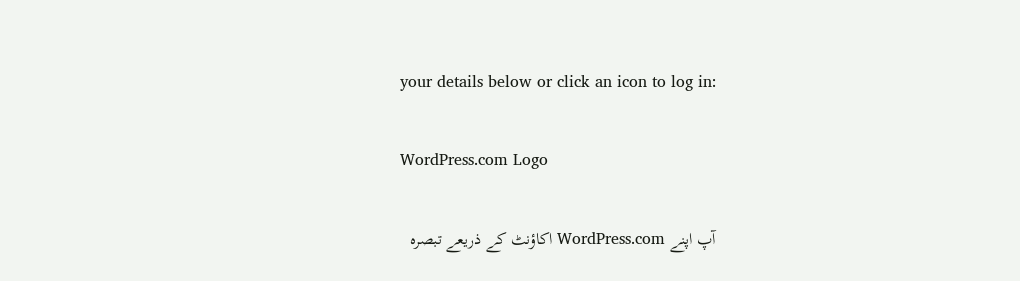your details below or click an icon to log in:

WordPress.com Logo

آپ اپنے WordPress.com اکاؤنٹ کے ذریعے تبصرہ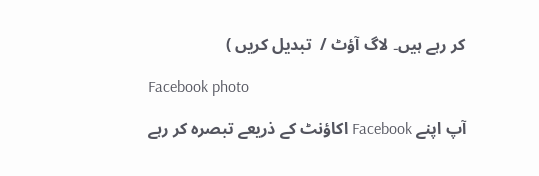کر رہے ہیں۔ لاگ آؤٹ /  تبدیل کریں )

Facebook photo

آپ اپنے Facebook اکاؤنٹ کے ذریعے تبصرہ کر رہے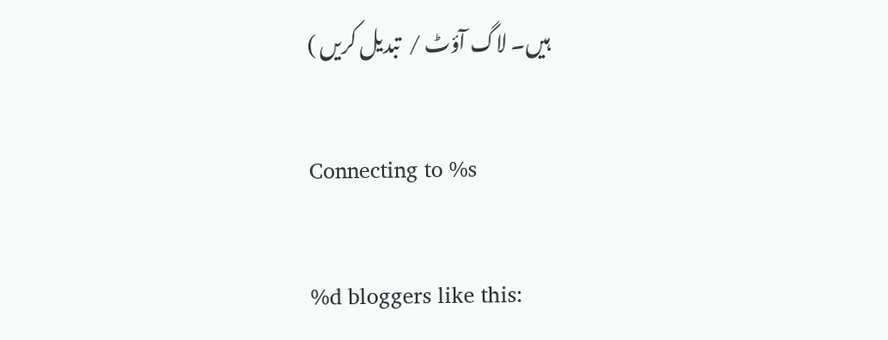ہیں۔ لاگ آؤٹ /  تبدیل کریں )

Connecting to %s

%d bloggers like this: